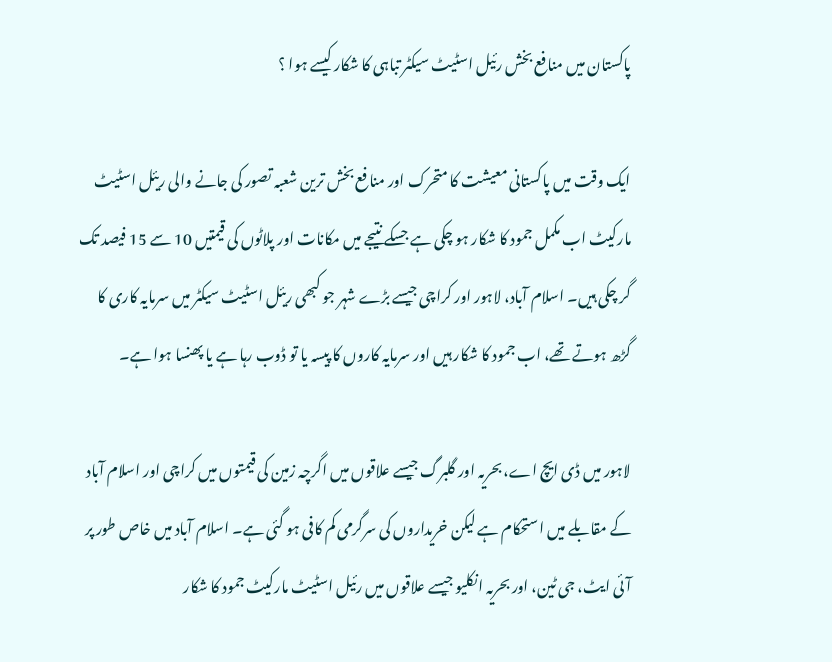پاکستان میں منافع بخش رئیل اسٹیٹ سیکٹر تباہی کا شکار کیسے ہوا ؟

ایک وقت میں پاکستانی معیشت کا متحرک اور منافع بخش ترین شعبہ تصور کی جانے والی ریئل اسٹیٹ مارکیٹ اب مکمل جمود کا شکار ہو چکی ہے جسکے نتیجے میں مکانات اور پلاٹوں کی قیمتیں 10 سے 15 فیصد تک گر چکی ہیں۔ اسلام آباد، لاہور اور کراچی جیسے بڑے شہر جو کبھی ریئل اسٹیٹ سیکٹر میں سرمایہ کاری کا گڑھ ہوتے تھے، اب جمود کا شکار ہیں اور سرمایہ کاروں کا پیسہ یا تو ڈوب رہا ہے یا پھنسا ہوا ہے۔

لاہور میں ڈی ایچ اے، بحریہ اور گلبرگ جیسے علاقوں میں اگرچہ زمین کی قیمتوں میں کراچی اور اسلام آباد کے مقابلے میں استحکام ہے لیکن خریداروں کی سرگرمی کم کافی ہو گئی ہے۔ اسلام آباد میں خاص طور پر آئی ایٹ، جی ٹین، اور بحریہ انکلیو جیسے علاقوں میں رئیل اسٹیٹ مارکیٹ جمود کا شکار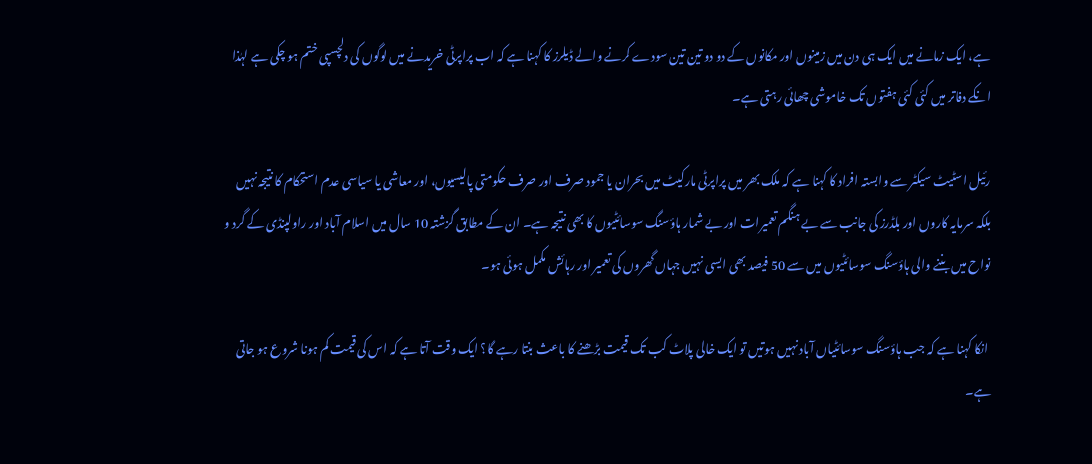ہے، ایک زمانے میں ایک ہی دن میں زمینوں اور مکانوں کے دو دو تین تین سودے کرنے والے ڈیلرز کا کہنا ہے کہ اب پراپرٹی خریدنے میں لوگوں کی دلچسپی ختم ہو چکی ہے لہٰذا انکے دفاتر میں کئی کئی ہفتوں تک خاموشی چھائی رہتی ہے۔

رئیل اسٹیٹ سیکٹر سے وابستہ افراد کا کہنا ہے کہ ملک بھر میں پراپرٹی مارکیٹ میں بحران یا جمود صرف اور صرف حکومتی پالیسیوں، اور معاشی یا سیاسی عدم استحکام کا نتیجہ نہیں بلکہ سرمایہ کاروں اور بلڈرز کی جانب سے بے ہنگم تعمیرات اور بے شمار ہاؤسنگ سوسائٹیوں کا بھی نتیجہ ہے۔ ان کے مطابق گزشتہ 10 سال میں اسلام آباد اور راولپنڈی کے گرد و نواح میں بننے والی ہاؤسنگ سوسائٹیوں میں سے 50 فیصد بھی ایسی نہیں جہاں گھروں کی تعمیر اور رہائش مکمل ہوئی ہو۔

 انکا کہنا ہے کہ جب ہاؤسنگ سوسائٹیاں آباد نہیں ہوتیں تو ایک خالی پلاٹ کب تک قیمت بڑھنے کا باعث بنتا رہے گا؟ ایک وقت آتا ہے کہ اس کی قیمت کم ہونا شروع ہو جاتی ہے۔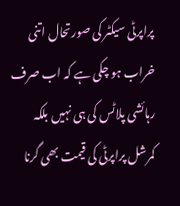پراپرٹی سیکٹر کی صورتحال اتنی خراب ہو چکی ہے کہ اب صرف رہائشی پلاٹس کی ہی نہیں بلکہ کمرشل پراپرٹی کی قیمت بھی گرنا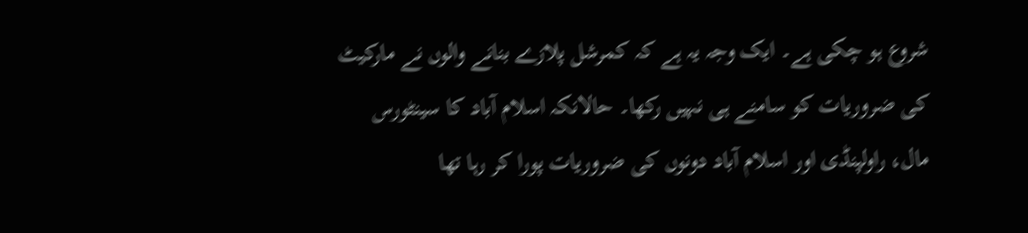شروع ہو چکی ہے۔ ایک وجہ یہ ہے کہ کمرشل پلازے بنانے والوں نے مارکیٹ کی ضروریات کو سامنے ہی نہیں رکھا۔ حالانکہ اسلام آباد کا سینٹورس مال، راولپنڈی اور اسلام آباد دونوں کی ضروریات پورا کر رہا تھا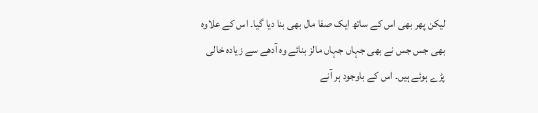لیکن پھر بھی اس کے ساتھ ایک صفا مال بھی بنا دیا گیا۔ اس کے علاوہ بھی جس جس نے بھی جہاں جہاں مالز بنائے وہ آدھے سے زیادہ خالی پڑے ہوئے ہیں۔ اس کے باوجود ہر آنے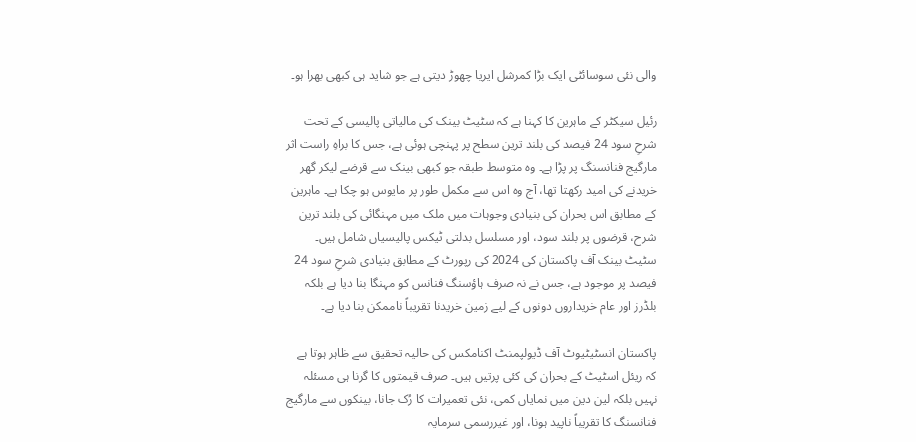والی نئی سوسائٹی ایک بڑا کمرشل ایریا چھوڑ دیتی ہے جو شاید ہی کبھی بھرا ہو۔

رئیل سیکٹر کے ماہرین کا کہنا ہے کہ سٹیٹ بینک کی مالیاتی پالیسی کے تحت شرحِ سود 24 فیصد کی بلند ترین سطح پر پہنچی ہوئی ہے، جس کا براہِ راست اثر مارگیج فنانسنگ پر پڑا ہے۔ وہ متوسط طبقہ جو کبھی بینک سے قرضے لیکر گھر خریدنے کی امید رکھتا تھا، آج وہ اس سے مکمل طور پر مایوس ہو چکا ہے۔ ماہرین کے مطابق اس بحران کی بنیادی وجوہات میں ملک میں مہنگائی کی بلند ترین شرح، قرضوں پر بلند سود، اور مسلسل بدلتی ٹیکس پالیسیاں شامل ہیں۔ سٹیٹ بینک آف پاکستان کی 2024 کی رپورٹ کے مطابق بنیادی شرحِ سود 24 فیصد پر موجود ہے، جس نے نہ صرف ہاؤسنگ فنانس کو مہنگا بنا دیا ہے بلکہ بلڈرز اور عام خریداروں دونوں کے لیے زمین خریدنا تقریباً ناممکن بنا دیا ہے۔

پاکستان انسٹیٹیوٹ آف ڈیولپمنٹ اکنامکس کی حالیہ تحقیق سے ظاہر ہوتا ہے کہ ریئل اسٹیٹ کے بحران کی کئی پرتیں ہیں۔ صرف قیمتوں کا گرنا ہی مسئلہ نہیں بلکہ لین دین میں نمایاں کمی، نئی تعمیرات کا رُک جانا، بینکوں سے مارگیج فنانسنگ کا تقریباً ناپید ہونا، اور غیررسمی سرمایہ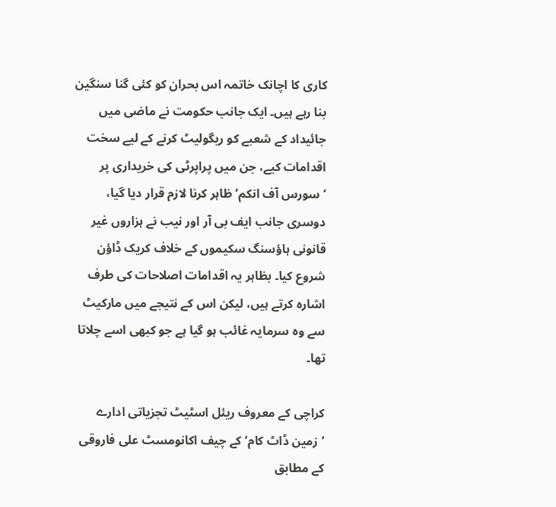کاری کا اچانک خاتمہ اس بحران کو کئی گنا سنگین بنا رہے ہیں۔ ایک جانب حکومت نے ماضی میں جائیداد کے شعبے کو ریگولیٹ کرنے کے لیے سخت اقدامات کیے، جن میں پراپرٹی کی خریداری پر ‘سورس آف انکم’ ظاہر کرنا لازم قرار دیا گیا، دوسری جانب ایف بی آر اور نیب نے ہزاروں غیر قانونی ہاؤسنگ سکیموں کے خلاف کریک ڈاؤن شروع کیا۔ بظاہر یہ اقدامات اصلاحات کی طرف اشارہ کرتے ہیں، لیکن اس کے نتیجے میں مارکیٹ سے وہ سرمایہ غائب ہو گیا ہے جو کبھی اسے چلاتا تھا۔

کراچی کے معروف ریئل اسٹیٹ تجزیاتی ادارے ’زمین ڈاٹ کام‘ کے چیف اکانومسٹ علی فاروقی کے مطابق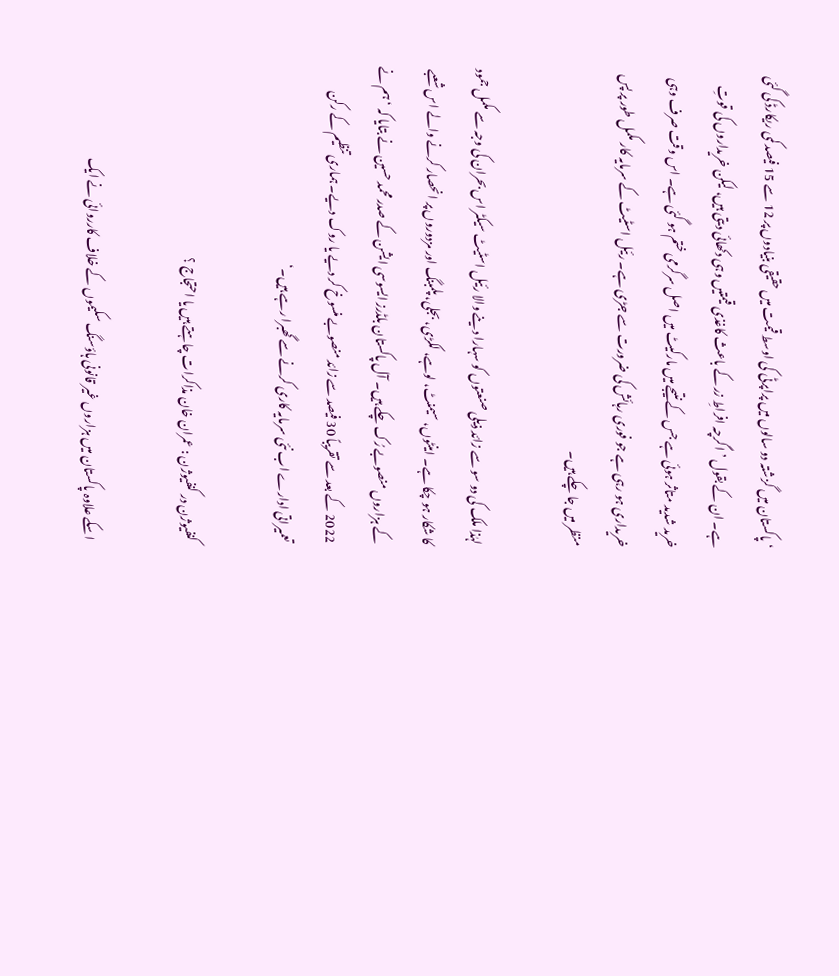‘پاکستان میں گزشتہ دو سالوں میں پراپرٹی کی اوسط قیمت میں حقیقی بنیادوں پر 12 سے 15 فیصد کمی ریکارڈ کی گئی ہے۔ ان کے بقول ’اگرچہ افراطِ زر کے باعث کاغذی قیمتیں وہی دکھائی دیتی ہیں، لیکن خریداروں کی قوتِ خرید شدید متاثر ہوئی ہے جس کے نتیجے میں مارکیٹ میں اصل سرگرمی ختم ہو گئی ہے۔ اس وقت صرف وہی خریداری ہو رہی ہے جو فوری رہائش کی ضرورت سے جڑی ہے۔ رئیل اسٹیٹ کے سرمایہ کار مکمل طور پر پس منظر میں جا چکے ہیں۔

لہٰذا ملک کی دو سو سے زائد ذیلی صنعتوں کو سہارا دینے والا رئیل اسٹیٹ سیکٹر اس بحران کی وجہ سے مکمل جمود کا شکار ہو چکا ہے۔ اینٹوں، سیمنٹ، لوہے، لکڑی، بجلی، پلمبنگ اور مزدوروں پر انحصار کرنے والے اس شعبے کے ہزاروں منصوبے رُک چکے ہیں۔ آل پاکستان بلڈرز ایسوسی ایشن کے صدر محمد حسین نے بتایا کہ ‘ہم نے 2022 کے بعد سے تقریباً 30 فیصد سے زائد منصوبے منسوخ کر دیے یا روک دیے۔ ہماری تنظیم کے رکن تعمیراتی ادارے اب نئی سرمایہ کاری کرنے سے گھبرا رہے ہیں۔‘

کنفیوژن در کنفیوژن : عمران خان مذاکرات چاہتے ہیں یا احتجاج ؟

اسکے علاوہ پاکستان میں ہزاروں غیر قانونی ہاؤسنگ سکیموں کے خلاف کارروائی نے ایک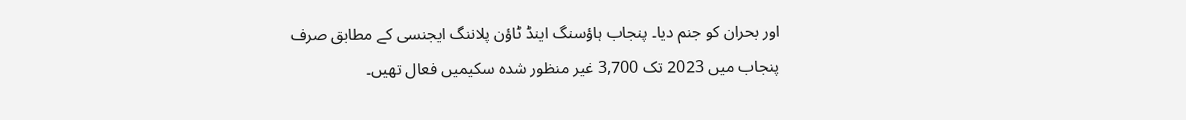اور بحران کو جنم دیا۔ پنجاب ہاؤسنگ اینڈ ٹاؤن پلاننگ ایجنسی کے مطابق صرف پنجاب میں 2023 تک 3,700 غیر منظور شدہ سکیمیں فعال تھیں۔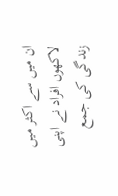ان میں سے اکثر میں لاکھوں افراد نے اپنی زندگی کی جمع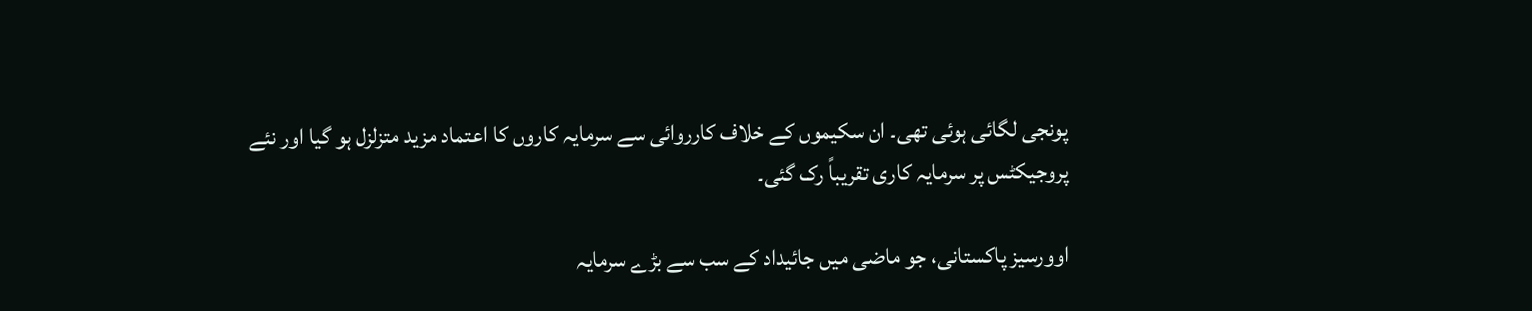پونجی لگائی ہوئی تھی۔ ان سکیموں کے خلاف کارروائی سے سرمایہ کاروں کا اعتماد مزید متزلزل ہو گیا اور نئے پروجیکٹس پر سرمایہ کاری تقریباً رک گئی۔

اوورسیز پاکستانی، جو ماضی میں جائیداد کے سب سے بڑے سرمایہ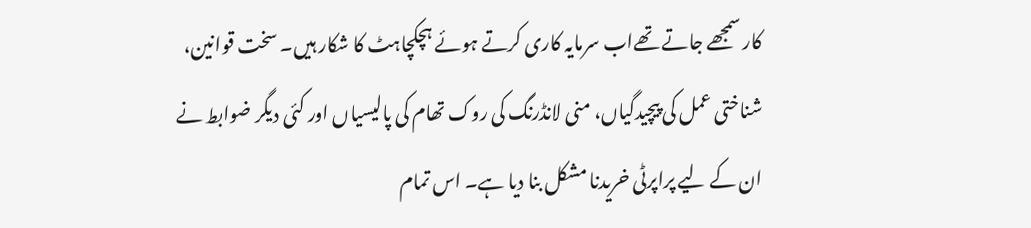کار سمجھے جاتے تھےاب سرمایہ کاری کرتے ہوئے ہچکچاہٹ کا شکار ہیں۔ سخت قوانین، شناختی عمل کی پیچیدگیاں، منی لانڈرنگ کی روک تھام کی پالیسیاں اور کئی دیگر ضوابط نے ان کے لیے پراپرٹی خریدنا مشکل بنا دیا ہے۔ اس تمام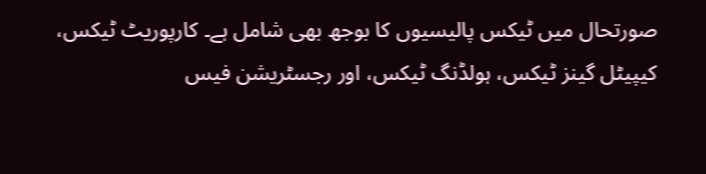صورتحال میں ٹیکس پالیسیوں کا بوجھ بھی شامل ہے۔ کارپوریٹ ٹیکس، کیپیٹل گینز ٹیکس، ہولڈنگ ٹیکس، اور رجسٹریشن فیس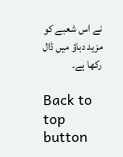نے اس شعبے کو مزید دباؤ میں ڈال رکھا ہے۔

Back to top button